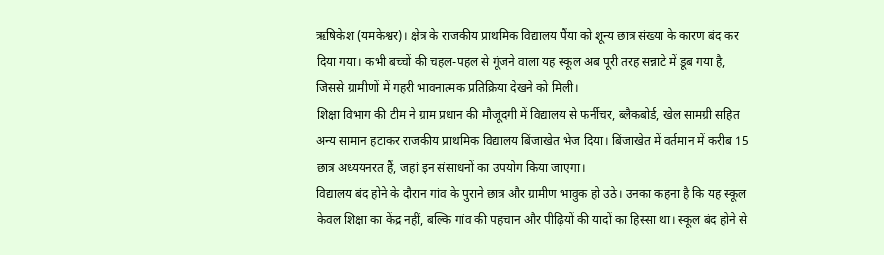ऋषिकेश (यमकेश्वर)। क्षेत्र के राजकीय प्राथमिक विद्यालय पैंया को शून्य छात्र संख्या के कारण बंद कर दिया गया। कभी बच्चों की चहल-पहल से गूंजने वाला यह स्कूल अब पूरी तरह सन्नाटे में डूब गया है, जिससे ग्रामीणों में गहरी भावनात्मक प्रतिक्रिया देखने को मिली।
शिक्षा विभाग की टीम ने ग्राम प्रधान की मौजूदगी में विद्यालय से फर्नीचर, ब्लैकबोर्ड, खेल सामग्री सहित अन्य सामान हटाकर राजकीय प्राथमिक विद्यालय बिंजाखेत भेज दिया। बिंजाखेत में वर्तमान में करीब 15 छात्र अध्ययनरत हैं, जहां इन संसाधनों का उपयोग किया जाएगा।
विद्यालय बंद होने के दौरान गांव के पुराने छात्र और ग्रामीण भावुक हो उठे। उनका कहना है कि यह स्कूल केवल शिक्षा का केंद्र नहीं, बल्कि गांव की पहचान और पीढ़ियों की यादों का हिस्सा था। स्कूल बंद होने से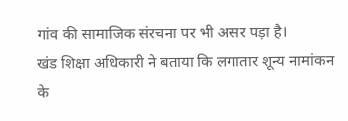गांव की सामाजिक संरचना पर भी असर पड़ा है।
खंड शिक्षा अधिकारी ने बताया कि लगातार शून्य नामांकन के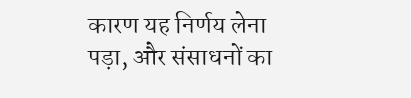कारण यह निर्णय लेना पड़ा, और संसाधनों का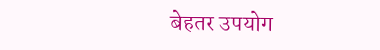बेहतर उपयोग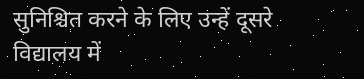सुनिश्चित करने के लिए उन्हें दूसरे विद्यालय में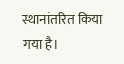स्थानांतरित किया गया है।